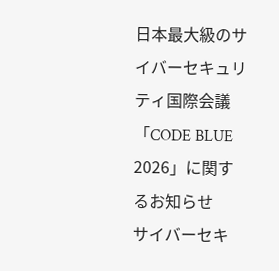日本最大級のサイバーセキュリティ国際会議「CODE BLUE 2026」に関するお知らせ
サイバーセキ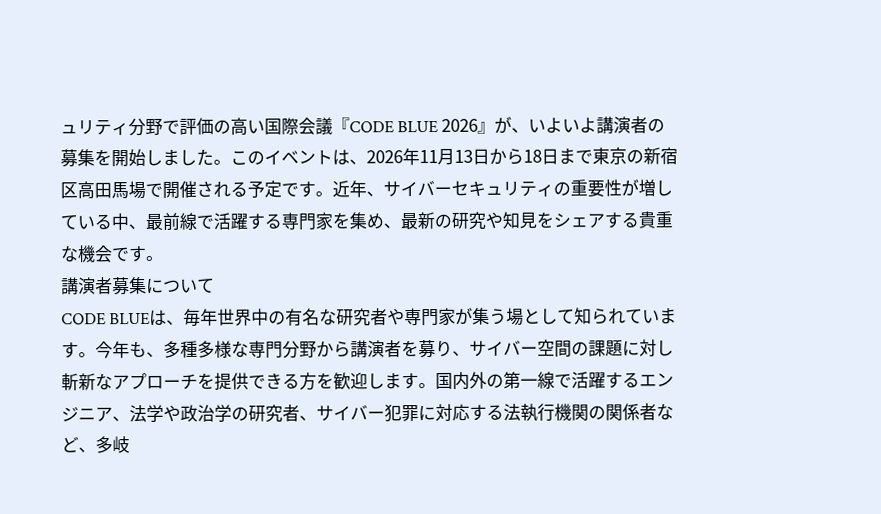ュリティ分野で評価の高い国際会議『CODE BLUE 2026』が、いよいよ講演者の募集を開始しました。このイベントは、2026年11月13日から18日まで東京の新宿区高田馬場で開催される予定です。近年、サイバーセキュリティの重要性が増している中、最前線で活躍する専門家を集め、最新の研究や知見をシェアする貴重な機会です。
講演者募集について
CODE BLUEは、毎年世界中の有名な研究者や専門家が集う場として知られています。今年も、多種多様な専門分野から講演者を募り、サイバー空間の課題に対し斬新なアプローチを提供できる方を歓迎します。国内外の第一線で活躍するエンジニア、法学や政治学の研究者、サイバー犯罪に対応する法執行機関の関係者など、多岐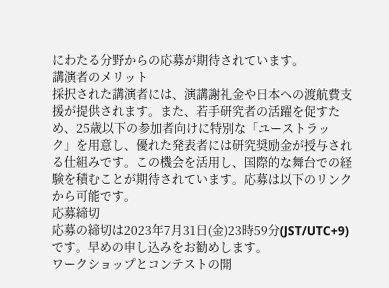にわたる分野からの応募が期待されています。
講演者のメリット
採択された講演者には、演講謝礼金や日本への渡航費支援が提供されます。また、若手研究者の活躍を促すため、25歳以下の参加者向けに特別な「ユーストラック」を用意し、優れた発表者には研究奨励金が授与される仕組みです。この機会を活用し、国際的な舞台での経験を積むことが期待されています。応募は以下のリンクから可能です。
応募締切
応募の締切は2023年7月31日(金)23時59分(JST/UTC+9)です。早めの申し込みをお勧めします。
ワークショップとコンテストの開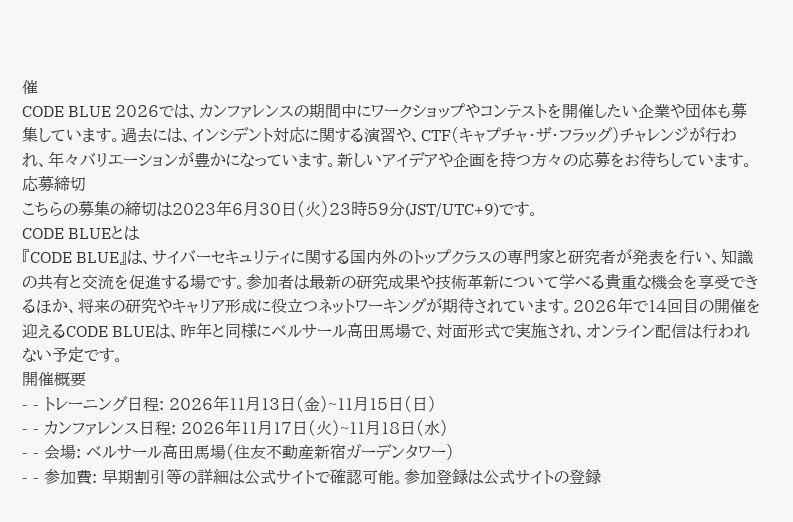催
CODE BLUE 2026では、カンファレンスの期間中にワークショップやコンテストを開催したい企業や団体も募集しています。過去には、インシデント対応に関する演習や、CTF(キャプチャ・ザ・フラッグ)チャレンジが行われ、年々バリエーションが豊かになっています。新しいアイデアや企画を持つ方々の応募をお待ちしています。
応募締切
こちらの募集の締切は2023年6月30日(火)23時59分(JST/UTC+9)です。
CODE BLUEとは
『CODE BLUE』は、サイバーセキュリティに関する国内外のトップクラスの専門家と研究者が発表を行い、知識の共有と交流を促進する場です。参加者は最新の研究成果や技術革新について学べる貴重な機会を享受できるほか、将来の研究やキャリア形成に役立つネットワーキングが期待されています。2026年で14回目の開催を迎えるCODE BLUEは、昨年と同様にベルサール高田馬場で、対面形式で実施され、オンライン配信は行われない予定です。
開催概要
- - トレーニング日程: 2026年11月13日(金)~11月15日(日)
- - カンファレンス日程: 2026年11月17日(火)~11月18日(水)
- - 会場: ベルサール高田馬場(住友不動産新宿ガーデンタワー)
- - 参加費: 早期割引等の詳細は公式サイトで確認可能。参加登録は公式サイトの登録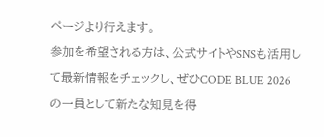ページより行えます。
参加を希望される方は、公式サイトやSNSも活用して最新情報をチェックし、ぜひCODE BLUE 2026の一員として新たな知見を得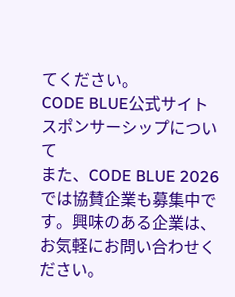てください。
CODE BLUE公式サイト
スポンサーシップについて
また、CODE BLUE 2026では協賛企業も募集中です。興味のある企業は、お気軽にお問い合わせください。